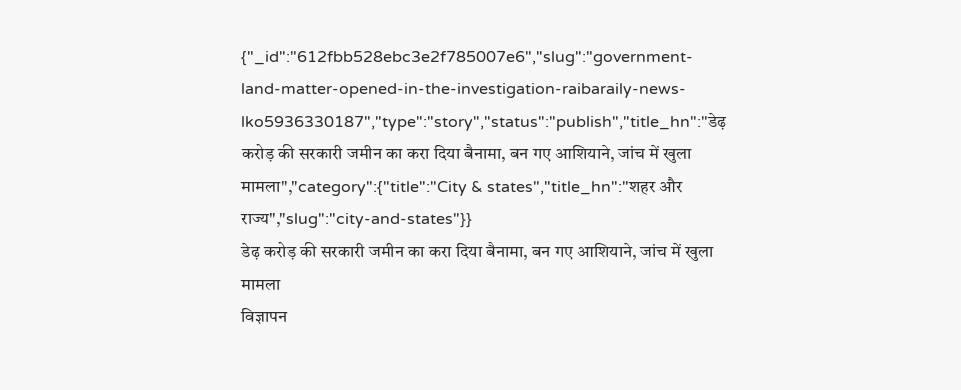{"_id":"612fbb528ebc3e2f785007e6","slug":"government-land-matter-opened-in-the-investigation-raibaraily-news-lko5936330187","type":"story","status":"publish","title_hn":"डेढ़ करोड़ की सरकारी जमीन का करा दिया बैनामा, बन गए आशियाने, जांच में खुला मामला","category":{"title":"City & states","title_hn":"शहर और राज्य","slug":"city-and-states"}}
डेढ़ करोड़ की सरकारी जमीन का करा दिया बैनामा, बन गए आशियाने, जांच में खुला मामला
विज्ञापन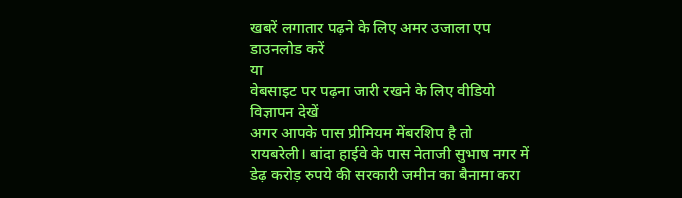खबरें लगातार पढ़ने के लिए अमर उजाला एप डाउनलोड करें
या
वेबसाइट पर पढ़ना जारी रखने के लिए वीडियो विज्ञापन देखें
अगर आपके पास प्रीमियम मेंबरशिप है तो
रायबरेली। बांदा हाईवे के पास नेताजी सुभाष नगर में डेढ़ करोड़ रुपये की सरकारी जमीन का बैनामा करा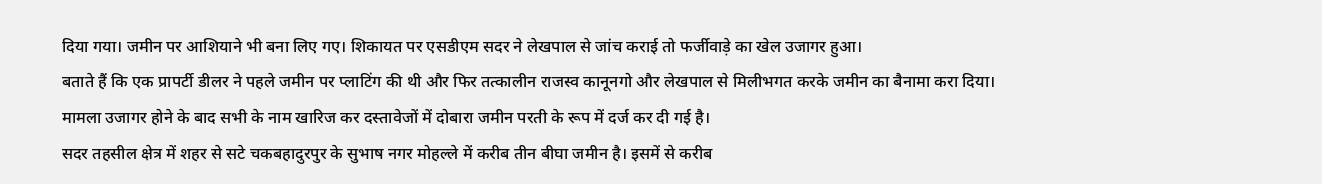दिया गया। जमीन पर आशियाने भी बना लिए गए। शिकायत पर एसडीएम सदर ने लेखपाल से जांच कराई तो फर्जीवाड़े का खेल उजागर हुआ।
बताते हैं कि एक प्रापर्टी डीलर ने पहले जमीन पर प्लाटिंग की थी और फिर तत्कालीन राजस्व कानूनगो और लेखपाल से मिलीभगत करके जमीन का बैनामा करा दिया। मामला उजागर होने के बाद सभी के नाम खारिज कर दस्तावेजों में दोबारा जमीन परती के रूप में दर्ज कर दी गई है।
सदर तहसील क्षेत्र में शहर से सटे चकबहादुरपुर के सुभाष नगर मोहल्ले में करीब तीन बीघा जमीन है। इसमें से करीब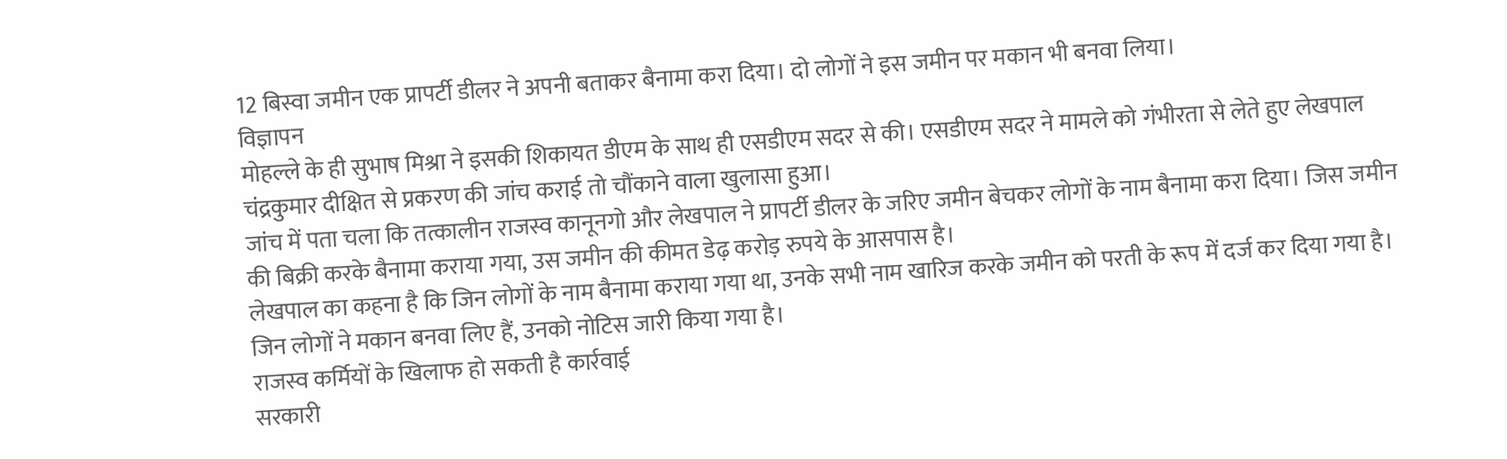12 बिस्वा जमीन एक प्रापर्टी डीलर ने अपनी बताकर बैनामा करा दिया। दो लोगों ने इस जमीन पर मकान भी बनवा लिया।
विज्ञापन
मोहल्ले के ही सुभाष मिश्रा ने इसकी शिकायत डीएम के साथ ही एसडीएम सदर से की। एसडीएम सदर ने मामले को गंभीरता से लेते हुए लेखपाल चंद्रकुमार दीक्षित से प्रकरण की जांच कराई तो चौंकाने वाला खुलासा हुआ।
जांच में पता चला कि तत्कालीन राजस्व कानूनगो और लेखपाल ने प्रापर्टी डीलर के जरिए जमीन बेचकर लोगों के नाम बैनामा करा दिया। जिस जमीन की बिक्री करके बैनामा कराया गया, उस जमीन की कीमत डेढ़ करोड़ रुपये के आसपास है।
लेखपाल का कहना है कि जिन लोगों के नाम बैनामा कराया गया था, उनके सभी नाम खारिज करके जमीन को परती के रूप में दर्ज कर दिया गया है। जिन लोगों ने मकान बनवा लिए हैं, उनको नोटिस जारी किया गया है।
राजस्व कर्मियों के खिलाफ हो सकती है कार्रवाई
सरकारी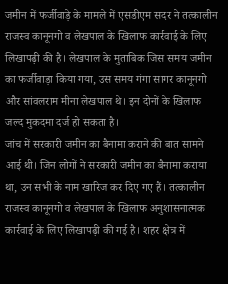जमीन में फर्जीवाड़े के मामले में एसडीएम सदर ने तत्कालीन राजस्व कानूनगो व लेखपाल के खिलाफ कार्रवाई के लिए लिखापढ़ी की है। लेखपाल के मुताबिक जिस समय जमीन का फर्जीवाड़ा किया गया, उस समय गंगा सागर कानूनगो और सांवलराम मीना लेखपाल थे। इन दोनों के खिलाफ जल्द मुकदमा दर्ज हो सकता है।
जांच में सरकारी जमीन का बैनामा कराने की बात सामने आई थी। जिन लोगों ने सरकारी जमीन का बैनामा कराया था, उन सभी के नाम खारिज कर दिए गए हैं। तत्कालीन राजस्व कानूनगो व लेखपाल के खिलाफ अनुशासनात्मक कार्रवाई के लिए लिखापढ़ी की गई है। शहर क्षेत्र में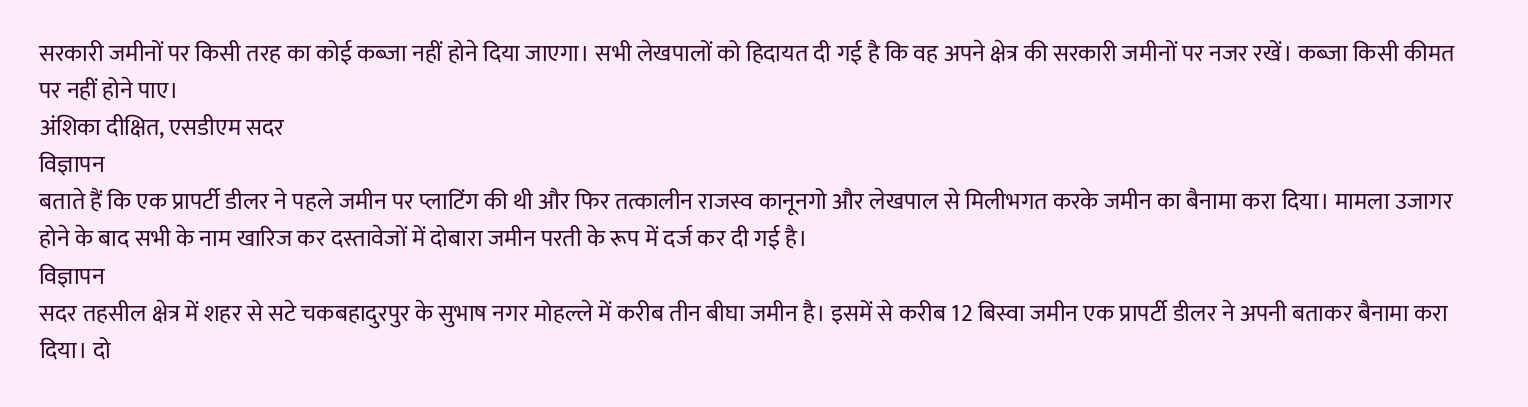सरकारी जमीनों पर किसी तरह का कोई कब्जा नहीं होने दिया जाएगा। सभी लेखपालों को हिदायत दी गई है कि वह अपने क्षेत्र की सरकारी जमीनों पर नजर रखें। कब्जा किसी कीमत पर नहीं होने पाए।
अंशिका दीक्षित, एसडीएम सदर
विज्ञापन
बताते हैं कि एक प्रापर्टी डीलर ने पहले जमीन पर प्लाटिंग की थी और फिर तत्कालीन राजस्व कानूनगो और लेखपाल से मिलीभगत करके जमीन का बैनामा करा दिया। मामला उजागर होने के बाद सभी के नाम खारिज कर दस्तावेजों में दोबारा जमीन परती के रूप में दर्ज कर दी गई है।
विज्ञापन
सदर तहसील क्षेत्र में शहर से सटे चकबहादुरपुर के सुभाष नगर मोहल्ले में करीब तीन बीघा जमीन है। इसमें से करीब 12 बिस्वा जमीन एक प्रापर्टी डीलर ने अपनी बताकर बैनामा करा दिया। दो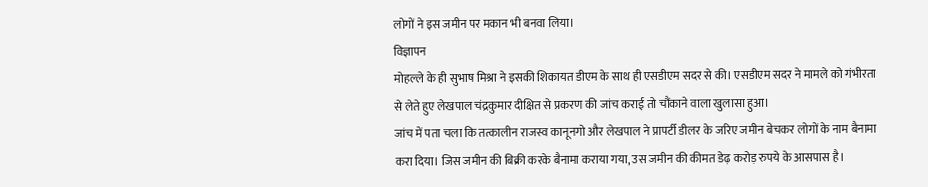लोगों ने इस जमीन पर मकान भी बनवा लिया।
विज्ञापन
मोहल्ले के ही सुभाष मिश्रा ने इसकी शिकायत डीएम के साथ ही एसडीएम सदर से की। एसडीएम सदर ने मामले को गंभीरता से लेते हुए लेखपाल चंद्रकुमार दीक्षित से प्रकरण की जांच कराई तो चौंकाने वाला खुलासा हुआ।
जांच में पता चला कि तत्कालीन राजस्व कानूनगो और लेखपाल ने प्रापर्टी डीलर के जरिए जमीन बेचकर लोगों के नाम बैनामा करा दिया। जिस जमीन की बिक्री करके बैनामा कराया गया, उस जमीन की कीमत डेढ़ करोड़ रुपये के आसपास है।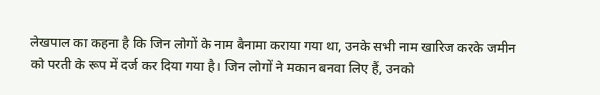लेखपाल का कहना है कि जिन लोगों के नाम बैनामा कराया गया था, उनके सभी नाम खारिज करके जमीन को परती के रूप में दर्ज कर दिया गया है। जिन लोगों ने मकान बनवा लिए हैं, उनको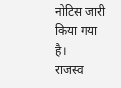नोटिस जारी किया गया है।
राजस्व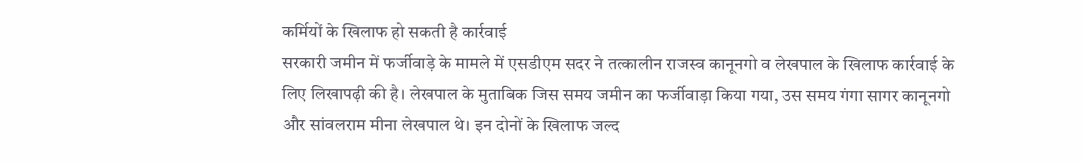कर्मियों के खिलाफ हो सकती है कार्रवाई
सरकारी जमीन में फर्जीवाड़े के मामले में एसडीएम सदर ने तत्कालीन राजस्व कानूनगो व लेखपाल के खिलाफ कार्रवाई के लिए लिखापढ़ी की है। लेखपाल के मुताबिक जिस समय जमीन का फर्जीवाड़ा किया गया, उस समय गंगा सागर कानूनगो और सांवलराम मीना लेखपाल थे। इन दोनों के खिलाफ जल्द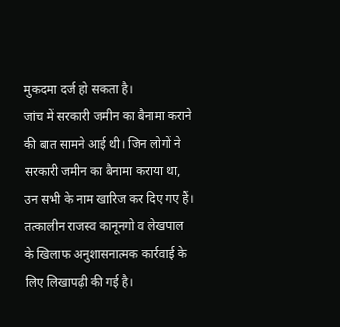मुकदमा दर्ज हो सकता है।
जांच में सरकारी जमीन का बैनामा कराने की बात सामने आई थी। जिन लोगों ने सरकारी जमीन का बैनामा कराया था, उन सभी के नाम खारिज कर दिए गए हैं। तत्कालीन राजस्व कानूनगो व लेखपाल के खिलाफ अनुशासनात्मक कार्रवाई के लिए लिखापढ़ी की गई है।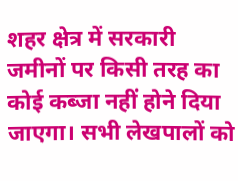शहर क्षेत्र में सरकारी जमीनों पर किसी तरह का कोई कब्जा नहीं होने दिया जाएगा। सभी लेखपालों को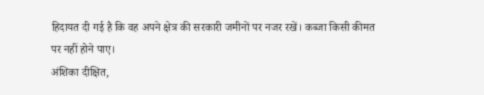हिदायत दी गई है कि वह अपने क्षेत्र की सरकारी जमीनों पर नजर रखें। कब्जा किसी कीमत पर नहीं होने पाए।
अंशिका दीक्षित,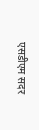एसडीएम सदर